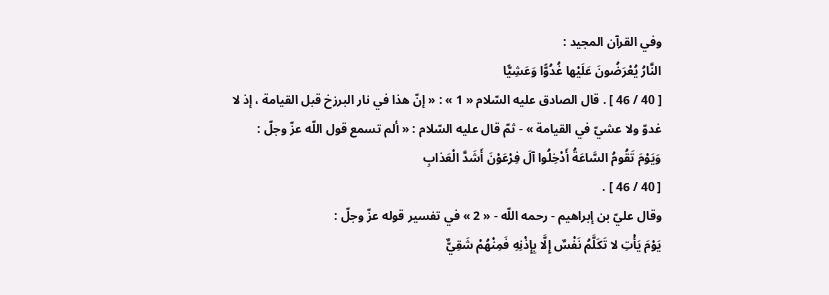وفي القرآن المجيد :
النَّارُ يُعْرَضُونَ عَلَيْها غُدُوًّا وَعَشِيًّا
[ 40 / 46 ] . قال الصادق عليه السّلام « 1 » : « إنّ هذا في نار البرزخ قبل القيامة ، إذ لا غدوّ ولا عشيّ في القيامة » - ثمّ قال عليه السّلام : « ألم تسمع قول اللّه عزّ وجلّ :
وَيَوْمَ تَقُومُ السَّاعَةُ أَدْخِلُوا آلَ فِرْعَوْنَ أَشَدَّ الْعَذابِ
[ 40 / 46 ] .
وقال عليّ بن إبراهيم - رحمه اللّه - « 2 » في تفسير قوله عزّ وجلّ :
يَوْمَ يَأْتِ لا تَكَلَّمُ نَفْسٌ إِلَّا بِإِذْنِهِ فَمِنْهُمْ شَقِيٌّ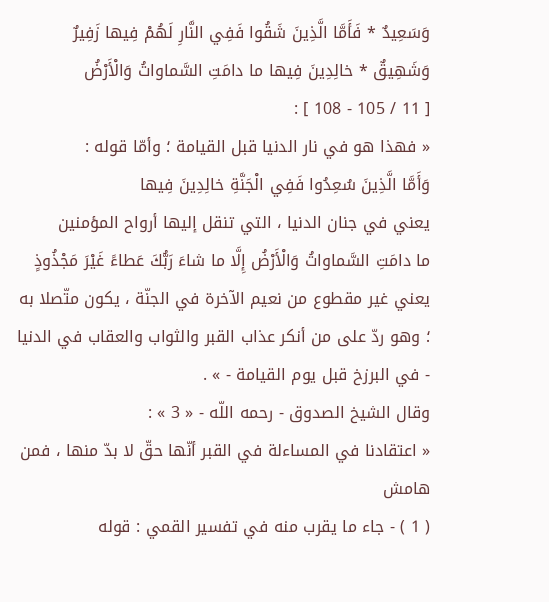وَسَعِيدٌ * فَأَمَّا الَّذِينَ شَقُوا فَفِي النَّارِ لَهُمْ فِيها زَفِيرٌ وَشَهِيقٌ * خالِدِينَ فِيها ما دامَتِ السَّماواتُ وَالْأَرْضُ
[ 11 / 105 - 108 ] :
« فهذا هو في نار الدنيا قبل القيامة ؛ وأمّا قوله :
وَأَمَّا الَّذِينَ سُعِدُوا فَفِي الْجَنَّةِ خالِدِينَ فِيها
يعني في جنان الدنيا ، التي تنقل إليها أرواح المؤمنين
ما دامَتِ السَّماواتُ وَالْأَرْضُ إِلَّا ما شاءَ رَبُّكَ عَطاءً غَيْرَ مَجْذُوذٍ
يعني غير مقطوع من نعيم الآخرة في الجنّة ، يكون متّصلا به ؛ وهو ردّ على من أنكر عذاب القبر والثواب والعقاب في الدنيا - في البرزخ قبل يوم القيامة - » .
وقال الشيخ الصدوق - رحمه اللّه - « 3 » :
« اعتقادنا في المساءلة في القبر أنّها حقّ لا بدّ منها ، فمن
هامش
( 1 ) - جاء ما يقرب منه في تفسير القمي : قوله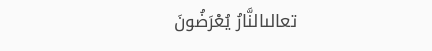تعالىالنَّارُ يُعْرَضُونَ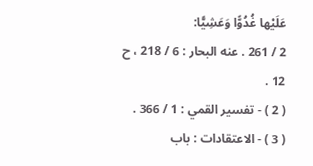عَلَيْها غُدُوًّا وَعَشِيًّا:
2 / 261 . عنه البحار : 6 / 218 ، ح 12 .
( 2 ) - تفسير القمي : 1 / 366 .
( 3 ) - الاعتقادات : باب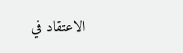الاعتقاد في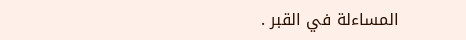المساءلة في القبر .